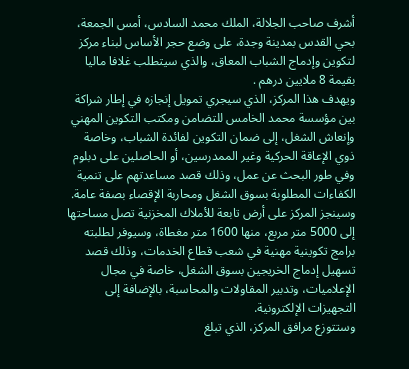أشرف صاحب الجلالة، الملك محمد السادس، أمس الجمعة، بحي القدس بمدينة وجدة، على وضع حجر الأساس لبناء مركز لتكوين وإدماج الشباب المعاق، والذي سيتطلب غلافا ماليا بقيمة 8 ملايين درهم .
ويهدف هذا المركز، الذي سيجري تمويل إنجازه في إطار شراكة بين مؤسسة محمد الخامس للتضامن ومكتب التكوين المهني وإنعاش الشغل، إلى ضمان التكوين لفائدة الشباب، وخاصة ذوي الإعاقة الحركية وغير الممدرسين، أو الحاصلين على دبلوم وفي طور البحث عن عمل، وذلك قصد مساعدتهم على تنمية الكفاءات المطلوبة بسوق الشغل ومحاربة الإقصاء بصفة عامة.
وسينجز المركز على أرض تابعة للأملاك المخزنية تصل مساحتها إلى 5000 متر مربع، منها 1600 متر مغطاة، وسيوفر لطلبته برامج تكوينية مهنية في شعب قطاع الخدمات، وذلك قصد تسهيل إدماج الخريجين بسوق الشغل، خاصة في مجال الإعلاميات، وتدبير المقاولات والمحاسبة، بالإضافة إلى التجهيزات الإلكترونية.
وستتوزع مرافق المركز، الذي تبلغ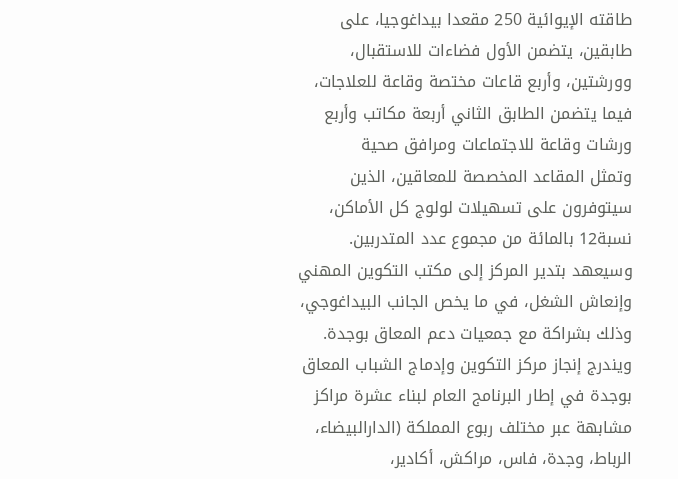طاقته الإيوائية 250 مقعدا بيداغوجيا، على طابقين، يتضمن الأول فضاءات للاستقبال، وورشتين، وأربع قاعات مختصة وقاعة للعلاجات، فيما يتضمن الطابق الثاني أربعة مكاتب وأربع ورشات وقاعة للاجتماعات ومرافق صحية
وتمثل المقاعد المخصصة للمعاقين، الذين سيتوفرون على تسهيلات لولوج كل الأماكن، نسبة12 بالمائة من مجموع عدد المتدربين.
وسيعهد بتدير المركز إلى مكتب التكوين المهني وإنعاش الشغل، في ما يخص الجانب البيداغوجي، وذلك بشراكة مع جمعيات دعم المعاق بوجدة.
ويندرج إنجاز مركز التكوين وإدماج الشباب المعاق بوجدة في إطار البرنامج العام لبناء عشرة مراكز مشابهة عبر مختلف ربوع المملكة (الدارالبيضاء، الرباط، وجدة، فاس، مراكش، أكادير،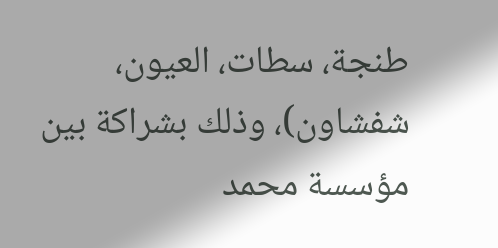طنجة، سطات، العيون، شفشاون)، وذلك بشراكة بين مؤسسة محمد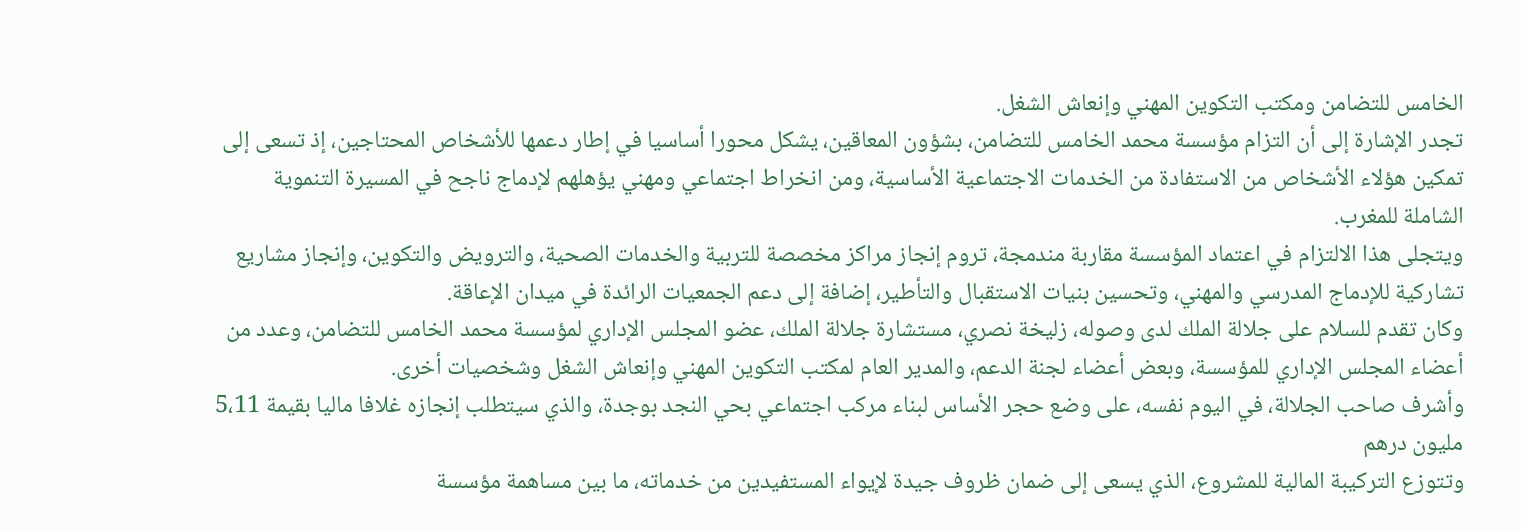الخامس للتضامن ومكتب التكوين المهني وإنعاش الشغل.
تجدر الإشارة إلى أن التزام مؤسسة محمد الخامس للتضامن، بشؤون المعاقين، يشكل محورا أساسيا في إطار دعمها للأشخاص المحتاجين، إذ تسعى إلى تمكين هؤلاء الأشخاص من الاستفادة من الخدمات الاجتماعية الأساسية، ومن انخراط اجتماعي ومهني يؤهلهم لإدماج ناجح في المسيرة التنموية الشاملة للمغرب.
ويتجلى هذا الالتزام في اعتماد المؤسسة مقاربة مندمجة، تروم إنجاز مراكز مخصصة للتربية والخدمات الصحية، والترويض والتكوين، وإنجاز مشاريع تشاركية للإدماج المدرسي والمهني، وتحسين بنيات الاستقبال والتأطير، إضافة إلى دعم الجمعيات الرائدة في ميدان الإعاقة.
وكان تقدم للسلام على جلالة الملك لدى وصوله، زليخة نصري، مستشارة جلالة الملك، عضو المجلس الإداري لمؤسسة محمد الخامس للتضامن، وعدد من أعضاء المجلس الإداري للمؤسسة، وبعض أعضاء لجنة الدعم، والمدير العام لمكتب التكوين المهني وإنعاش الشغل وشخصيات أخرى.
وأشرف صاحب الجلالة، في اليوم نفسه، على وضع حجر الأساس لبناء مركب اجتماعي بحي النجد بوجدة، والذي سيتطلب إنجازه غلافا ماليا بقيمة 5،11 مليون درهم
وتتوزع التركيبة المالية للمشروع، الذي يسعى إلى ضمان ظروف جيدة لإيواء المستفيدين من خدماته، ما بين مساهمة مؤسسة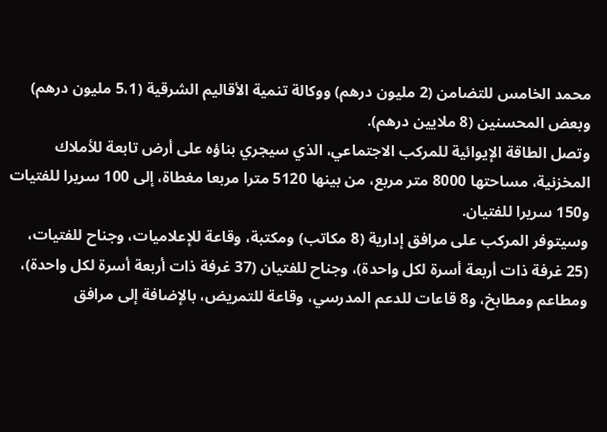محمد الخامس للتضامن (2 مليون درهم) ووكالة تنمية الأقاليم الشرقية (5،1 مليون درهم) وبعض المحسنين (8 ملايين درهم).
وتصل الطاقة الإيوائية للمركب الاجتماعي، الذي سيجري بناؤه على أرض تابعة للأملاك المخزنية، مساحتها 8000 متر مربع، من بينها 5120 مترا مربعا مغطاة، إلى 100 سريرا للفتيات و150 سريرا للفتيان.
وسيتوفر المركب على مرافق إدارية (8 مكاتب) ومكتبة، وقاعة للإعلاميات، وجناح للفتيات، (25 غرفة ذات أربعة أسرة لكل واحدة)، وجناح للفتيان (37 غرفة ذات أربعة أسرة لكل واحدة)، ومطاعم ومطابخ، و8 قاعات للدعم المدرسي، وقاعة للتمريض، بالإضافة إلى مرافق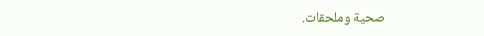صحية وملحقات.